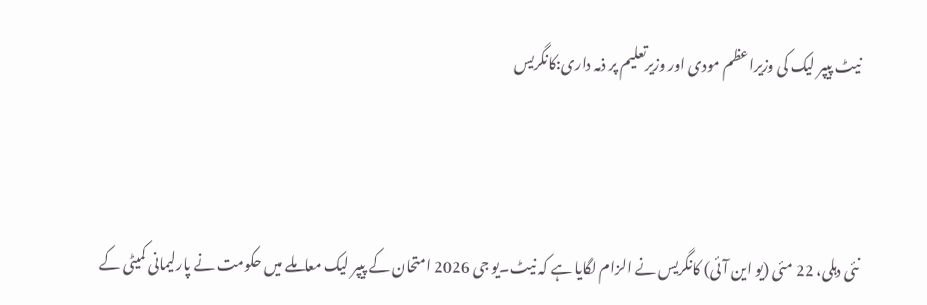نیٹ پیپر لیک کی وزیراعظم مودی اور وزیرتعلیم پر ذمہ داری:کانگریس



نئی دہلی، 22 مئی (یو این آئی) کانگریس نے الزام لگایا ہے کہ نیٹ۔یو جی 2026 امتحان کے پیپر لیک معاملے میں حکومت نے پارلیمانی کمیٹی کے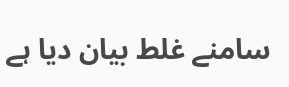سامنے غلط بیان دیا ہے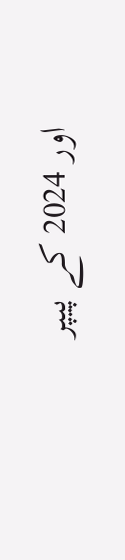اور 2024 کے پیپر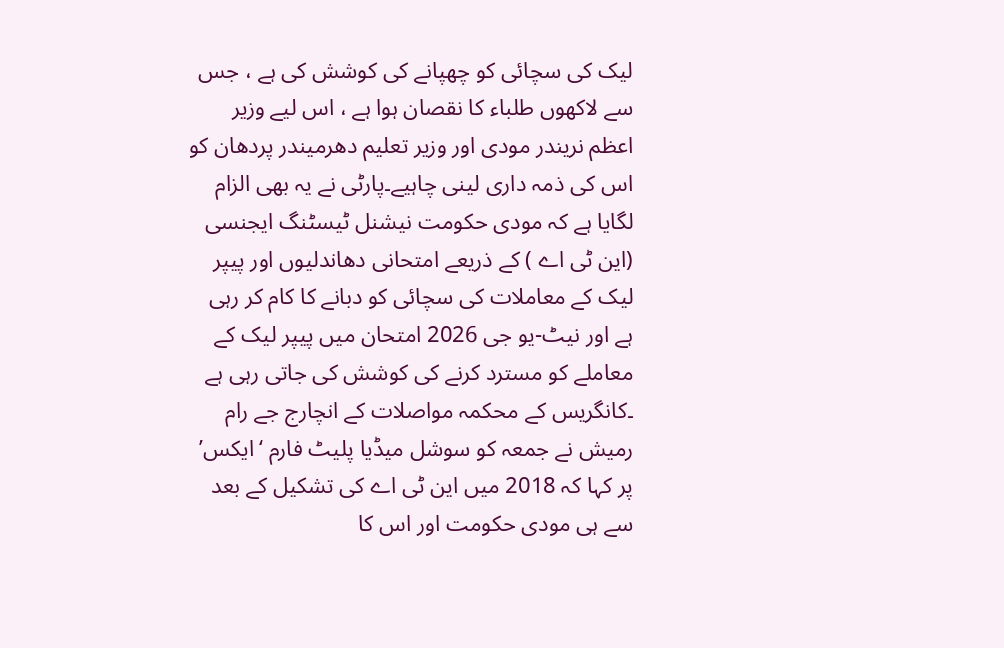لیک کی سچائی کو چھپانے کی کوشش کی ہے ، جس سے لاکھوں طلباء کا نقصان ہوا ہے ، اس لیے وزیر اعظم نریندر مودی اور وزیر تعلیم دھرمیندر پردھان کو اس کی ذمہ داری لینی چاہیے۔پارٹی نے یہ بھی الزام لگایا ہے کہ مودی حکومت نیشنل ٹیسٹنگ ایجنسی (این ٹی اے ) کے ذریعے امتحانی دھاندلیوں اور پیپر لیک کے معاملات کی سچائی کو دبانے کا کام کر رہی ہے اور نیٹ-یو جی 2026 امتحان میں پیپر لیک کے معاملے کو مسترد کرنے کی کوشش کی جاتی رہی ہے ۔کانگریس کے محکمہ مواصلات کے انچارج جے رام رمیش نے جمعہ کو سوشل میڈیا پلیٹ فارم ‘ایکس’ پر کہا کہ 2018 میں این ٹی اے کی تشکیل کے بعد سے ہی مودی حکومت اور اس کا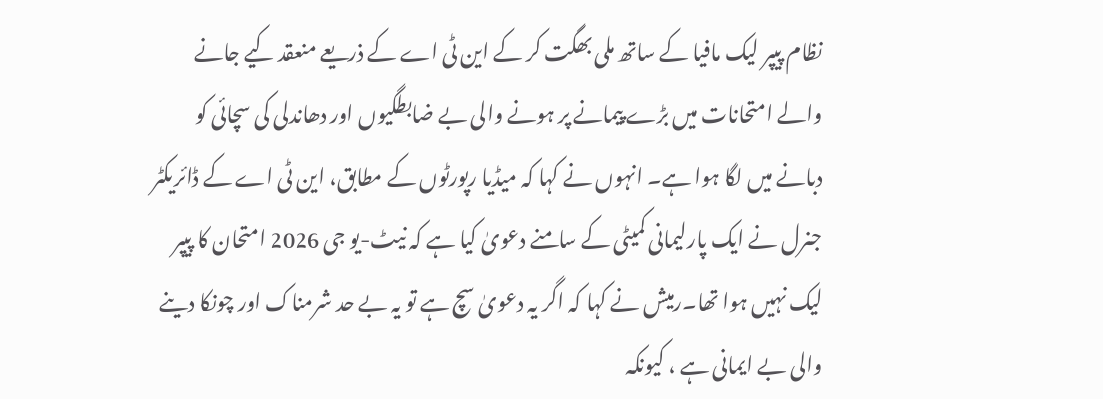نظام پیپر لیک مافیا کے ساتھ ملی بھگت کر کے این ٹی اے کے ذریعے منعقد کیے جانے والے امتحانات میں بڑے پیمانے پر ہونے والی بے ضابطگیوں اور دھاندلی کی سچائی کو دبانے میں لگا ہوا ہے۔ انہوں نے کہا کہ میڈیا رپورٹوں کے مطابق، این ٹی اے کے ڈائریکٹر جنرل نے ایک پارلیمانی کمیٹی کے سامنے دعویٰ کیا ہے کہ نیٹ-یو جی 2026 امتحان کا پیپر لیک نہیں ہوا تھا۔رمیش نے کہا کہ اگر یہ دعویٰ سچ ہے تو یہ بے حد شرمناک اور چونکا دینے والی بے ایمانی ہے ، کیونکہ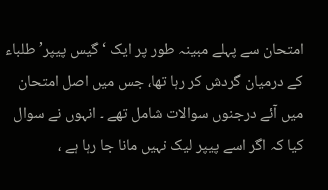امتحان سے پہلے مبینہ طور پر ایک ‘گیس پیپر’ طلباء کے درمیان گردش کر رہا تھا، جس میں اصل امتحان میں آئے درجنوں سوالات شامل تھے ۔ انہوں نے سوال کیا کہ اگر اسے پیپر لیک نہیں مانا جا رہا ہے ،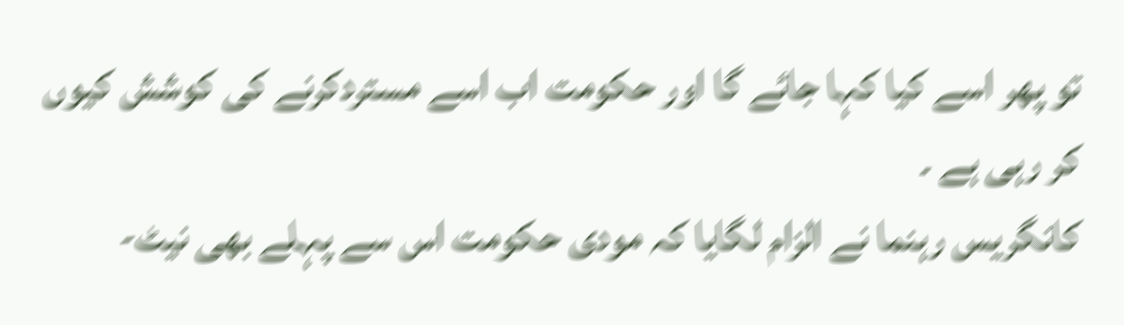تو پھر اسے کیا کہا جائے گا اور حکومت اب اسے مستردکرنے کی کوشش کیوں کر رہی ہے ۔
کانگریس رہنما نے الزام لگایا کہ مودی حکومت اس سے پہلے بھی نیٹ-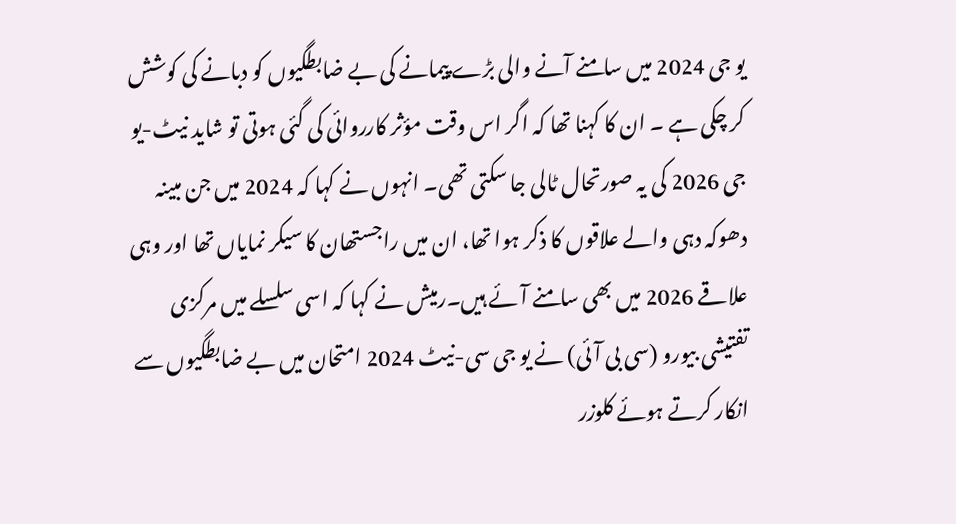یو جی 2024 میں سامنے آنے والی بڑے پیمانے کی بے ضابطگیوں کو دبانے کی کوشش کر چکی ہے ۔ ان کا کہنا تھا کہ اگر اس وقت مؤثر کارروائی کی گئی ہوتی تو شاید نیٹ-یو جی 2026 کی یہ صورتحال ٹالی جا سکتی تھی۔ انہوں نے کہا کہ 2024 میں جن مبینہ دھوکہ دہی والے علاقوں کا ذکر ہوا تھا، ان میں راجستھان کا سیکر نمایاں تھا اور وہی علاقے 2026 میں بھی سامنے آئے ہیں۔رمیش نے کہا کہ اسی سلسلے میں مرکزی تفتیشی بیورو (سی بی آئی) نے یو جی سی-نیٹ 2024 امتحان میں بے ضابطگیوں سے انکار کرتے ہوئے کلوزر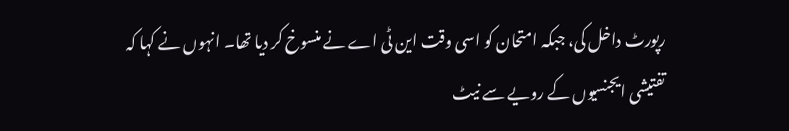رپورٹ داخل کی، جبکہ امتحان کو اسی وقت این ٹی اے نے منسوخ کر دیا تھا۔ انہوں نے کہا کہ تفتیشی ایجنسیوں کے رویے سے نیٹ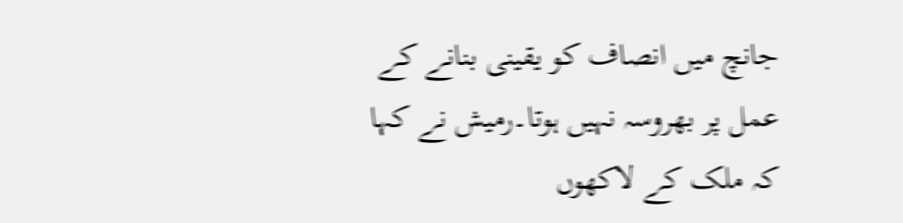جانچ میں انصاف کو یقینی بنانے کے عمل پر بھروسہ نہیں ہوتا۔رمیش نے کہا کہ ملک کے لاکھوں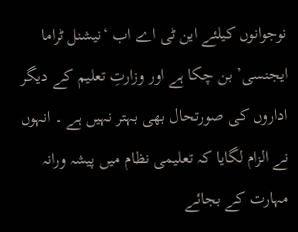نوجوانوں کیلئے این ٹی اے اب ‘نیشنل ٹراما ایجنسی’ بن چکا ہے اور وزارتِ تعلیم کے دیگر اداروں کی صورتحال بھی بہتر نہیں ہے ۔ انہوں نے الزام لگایا کہ تعلیمی نظام میں پیشہ ورانہ مہارت کے بجائے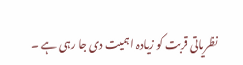نظریاتی قربت کو زیادہ اہمیت دی جا رہی ہے ۔